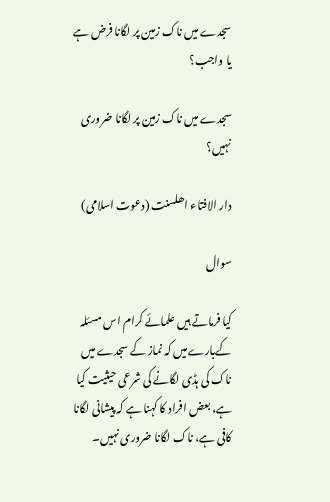سجدے میں ناک زمین پر لگانا فرض ہے یا واجب؟

سجدے میں ناک زمین پر لگانا ضروری نہیں؟

دار الافتاء اھلسنت (دعوت اسلامی)

سوال

کیا فرماتے ہیں علمائے کرام اس مسئلہ کےبارےمیں کہ نماز کے سجدے میں ناک کی ہڈی لگانے کی شرعی حیثیت کیا ہے، بعض افراد کا کہنا ہے کہ پیشانی لگانا کافی ہے، ناک لگانا ضروری نہیں۔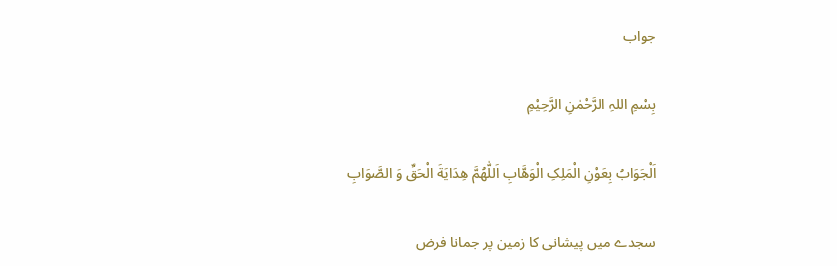جواب

بِسْمِ اللہِ الرَّحْمٰنِ الرَّحِيْمِ

اَلْجَوَابُ بِعَوْنِ الْمَلِکِ الْوَھَّابِ اَللّٰھُمَّ ھِدَايَةَ الْحَقِّ وَ الصَّوَابِ

سجدے میں پیشانی کا زمین پر جمانا فرض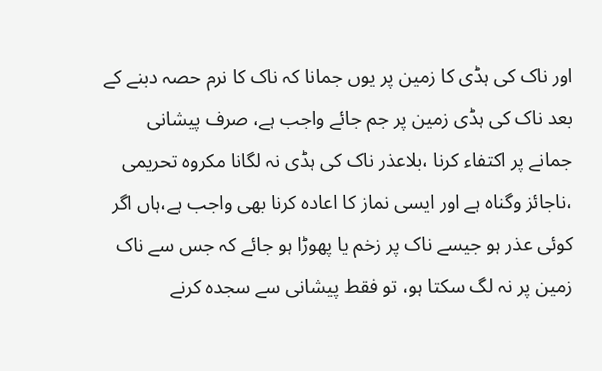اور ناک کی ہڈی کا زمین پر یوں جمانا کہ ناک کا نرم حصہ دبنے کے بعد ناک کی ہڈی زمین پر جم جائے واجب ہے، صرف پیشانی جمانے پر اکتفاء کرنا ،بلاعذر ناک کی ہڈی نہ لگانا مکروہ تحریمی ،ناجائز وگناہ ہے اور ایسی نماز کا اعادہ کرنا بھی واجب ہے،ہاں اگر کوئی عذر ہو جیسے ناک پر زخم یا پھوڑا ہو جائے کہ جس سے ناک زمین پر نہ لگ سکتا ہو، تو فقط پیشانی سے سجدہ کرنے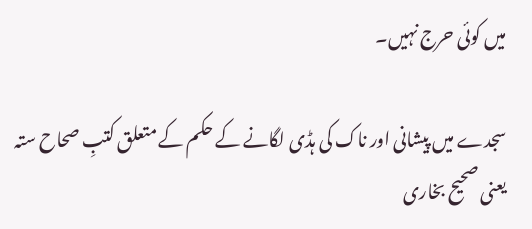میں کوئی حرج نہیں۔

سجدے میں پیشانی اور ناک کی ہڈی لگانے کے حکم کے متعلق کتبِ صحاح ستہ یعنی صحیح بخاری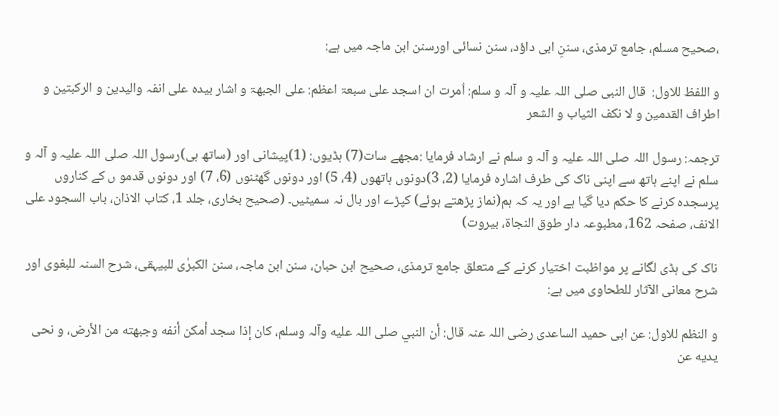،صحیح مسلم، جامع ترمذی، سننِ ابی داؤد، سنن نسائی اورسنن ابن ماجہ میں ہے:

و اللفظ للاول:  قال النبی صلی اللہ علیہ و آلہ و سلم: اُمرت ان اسجد علی سبعۃ اعظم: علی الجبھۃ و اشار بیدہ علی انفہ والیدین و الرکبتین و اطراف القدمین و لا نکف الثیاب و الشعر

ترجمہ: رسول اللہ صلی اللہ علیہ و آلہ و سلم نے ارشاد فرمایا :مجھے سات(7) ہڈیوں: (1)پیشانی اور (ساتھ ہی)رسول اللہ صلی اللہ علیہ و آلہ و سلم نے اپنے ہاتھ سے اپنی ناک کی طرف اشارہ فرمایا (2، 3)دونوں ہاتھوں (4، 5) اور دونوں گھٹنوں (6، 7) اور دونوں قدمو ں کے کناروں پرسجدہ کرنے کا حکم دیا گیا ہے اور یہ کہ ہم(نماز پڑھتے ہوئے) کپڑے اور بال نہ سمیٹیں۔ (صحیح بخاری، جلد 1، کتاب الاذان، باب السجود علی الانف، صفحہ 162، مطبوعہ دار طوق النجاة، بيروت)

ناک کی ہڈی لگانے پر مواظبت اختیار کرنے کے متعلق جامع ترمذی، صحیح ابن حبان، سنن ابن ماجہ، سنن الکبرٰی للبیہقی، شرح السنہ للبغوی اور شرح معانی الآثار للطحاوی میں ہے:

و النظم للاول: عن ابی حمید الساعدی رضی اللہ عنہ قال: أن النبي صلى اللہ عليه وآلہ وسلم، كان إذا سجد أمكن أنفه وجبهته من الأرض، و نحى يديه عن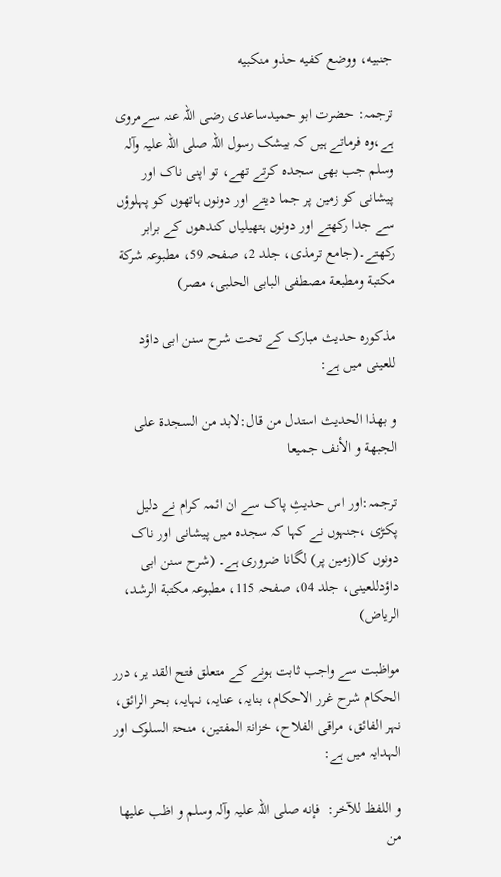جنبيه، ووضع كفيه حذو منكبيه

ترجمہ: حضرت ابو حمیدساعدی رضی اللہ عنہ سےمروی ہے،وہ فرماتے ہیں کہ بیشک رسول اللہ صلی اللہ علیہ وآلہ وسلم جب بھی سجدہ کرتے تھے، تو اپنی ناک اور پیشانی کو زمین پر جما دیتے اور دونوں ہاتھوں کو پہلوؤں سے جدا رکھتے اور دونوں ہتھیلیاں کندھوں کے برابر رکھتے۔(جامع ترمذی، جلد 2، صفحہ 59، مطبوعہ شركة مكتبة ومطبعة مصطفى البابی الحلبی، مصر)

مذکورہ حدیث مبارک کے تحت شرح سنن ابی داؤد للعينی میں ہے:

و بهذا الحديث استدل من قال:لابد من السجدة على الجبهة و الأنف جميعا

ترجمہ:اور اس حدیثِ پاک سے ان ائمہ کرام نے دلیل پکڑی ،جنہوں نے کہا کہ سجدہ میں پیشانی اور ناک دونوں کا(زمین پر) لگانا ضروری ہے۔ (شرح سنن ابی داؤدللعینی، جلد 04، صفحہ 115، مطبوعہ مكتبة الرشد، الرياض)

مواظبت سے واجب ثابت ہونے کے متعلق فتح القد یر، درر الحکام شرح غرر الاحکام، بنایہ، عنایہ، نہایہ، بحر الرائق، نہر الفائق، مراقی الفلاح، خزانۃ المفتین، منحۃ السلوک اور الہدایہ میں ہے:

و اللفظ للآخر:  فإنه صلی اللہ علیہ وآلہ وسلم و اظب عليها من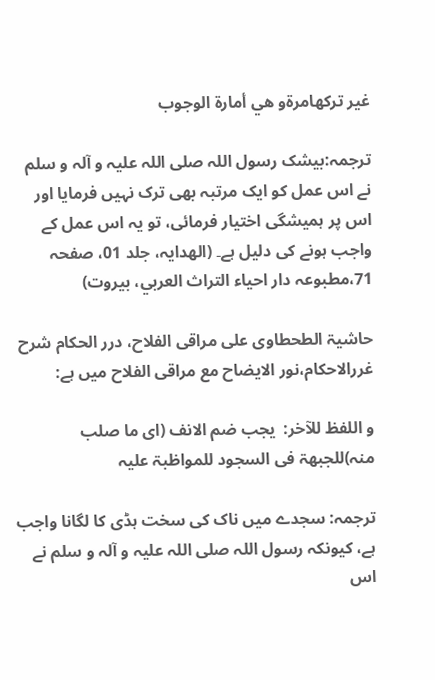غير تركهامرةو هي أمارة الوجوب

ترجمہ:بیشک رسول اللہ صلی اللہ علیہ و آلہ و سلم نے اس عمل کو ایک مرتبہ بھی ترک نہیں فرمایا اور اس پر ہمیشگی اختیار فرمائی، تو یہ اس عمل کے واجب ہونے کی دلیل ہے۔ (الھدایہ، جلد 01، صفحہ 71،مطبوعہ دار احياء التراث العربي، بيروت)

حاشیۃ الطحطاوی علی مراقی الفلاح، درر الحکام شرح غررالاحکام،نور الایضاح مع مراقی الفلاح میں ہے:

و اللفظ للآخر:  یجب ضم الانف (ای ما صلب منہ)للجبھۃ فی السجود للمواظبۃ علیہ

ترجمہ: سجدے میں ناک کی سخت ہڈی کا لگانا واجب ہے، کیونکہ رسول اللہ صلی اللہ علیہ و آلہ و سلم نے اس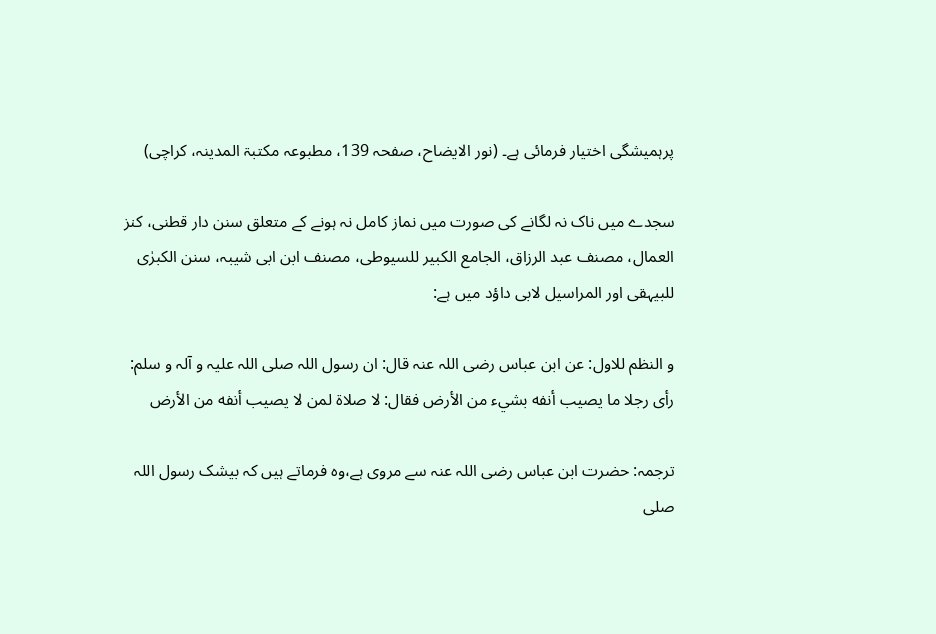پرہمیشگی اختیار فرمائی ہے۔ (نور الایضاح، صفحہ 139، مطبوعہ مکتبۃ المدینہ، کراچی)

سجدے میں ناک نہ لگانے کی صورت میں نماز کامل نہ ہونے کے متعلق سنن دار قطنی، كنز العمال، مصنف عبد الرزاق، الجامع الكبیر للسيوطی، مصنف ابن ابی شیبہ، سنن الكبرٰی للبیہقی اور المراسیل لابی داؤد میں ہے:

و النظم للاول: عن ابن عباس رضی اللہ عنہ قال: ان رسول اللہ صلی اللہ علیہ و آلہ و سلم: رأى رجلا ما يصيب أنفه بشيء من الأرض فقال: لا صلاة لمن لا يصيب أنفه من الأرض

ترجمہ: حضرت ابن عباس رضی اللہ عنہ سے مروی ہے،وہ فرماتے ہیں کہ بیشک رسول اللہ صلی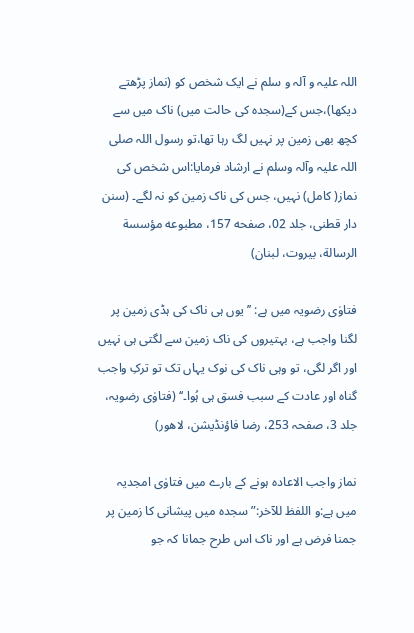اللہ علیہ و آلہ و سلم نے ایک شخص کو (نماز پڑھتے دیکھا)،جس کے(سجدہ کی حالت میں) ناک میں سے کچھ بھی زمین پر نہیں لگ رہا تھا،تو رسول اللہ صلی اللہ علیہ وآلہ وسلم نے ارشاد فرمایا:اس شخص کی نماز( کامل) نہیں، جس کی ناک زمین کو نہ لگے۔ (سنن دار قطنی، جلد 02، صفحه 157، مطبوعه مؤسسة الرسالة، بيروت، لبنان)

فتاوٰی رضویہ میں ہے: ’’یوں ہی ناک کی ہڈی زمین پر لگنا واجب ہے، بہتیروں کی ناک زمین سے لگتی ہی نہیں اور اگر لگی، تو وہی ناک کی نوک یہاں تک تو ترکِ واجب گناہ اور عادت کے سبب فسق ہی ہُوا۔‘‘ (فتاوٰی رضویہ، جلد 3، صفحہ 253، رضا فاؤنڈیشن، لاھور)

نماز واجب الاعادہ ہونے کے بارے میں فتاوٰی امجدیہ میں ہے:و اللفظ للآخر:”سجدہ میں پیشانی کا زمین پر جمنا فرض ہے اور ناک اس طرح جمانا کہ جو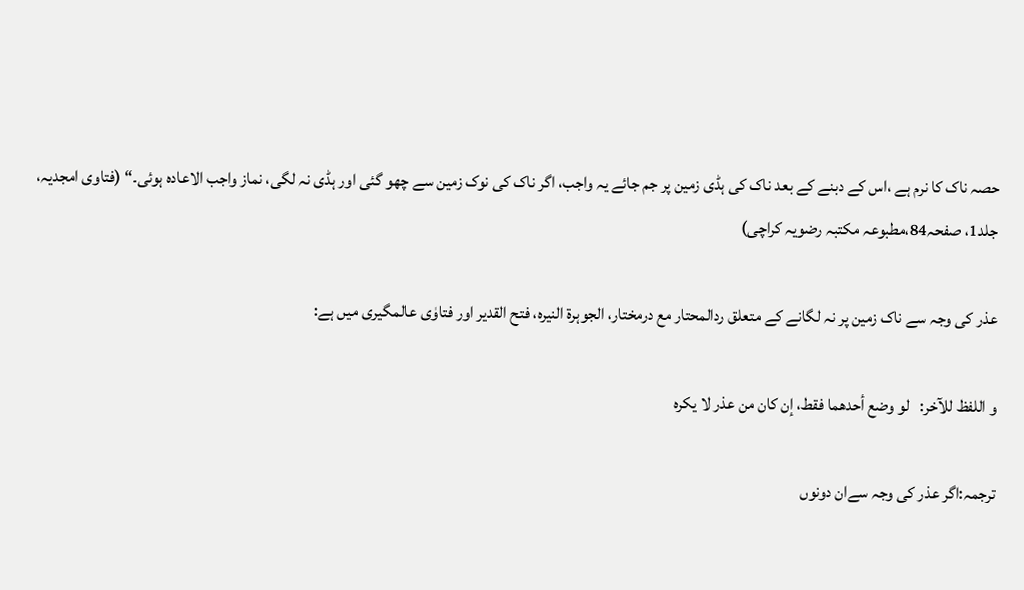حصہ ناک کا نرم ہے ،اس کے دبنے کے بعد ناک کی ہڈی زمین پر جم جائے یہ واجب، اگر ناک کی نوک زمین سے چھو گئی اور ہڈی نہ لگی، نماز واجب الاعادہ ہوئی۔“ (فتاوی امجدیہ، جلد1، صفحہ84،مطبوعہ مکتبہ رضویہ کراچی)

عذر کی وجہ سے ناک زمین پر نہ لگانے کے متعلق ردالمحتار مع درمختار، الجوہرۃ النیرہ، فتح القدیر اور فتاوٰی عالمگیری میں ہے:

و اللفظ للآخر:   لو وضع أحدهما فقط، إن كان من عذر لا يكره

ترجمہ:اگر عذر کی وجہ سےان دونوں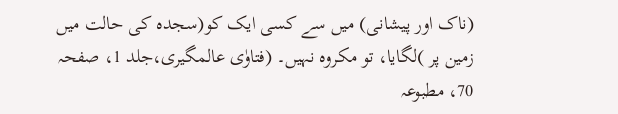(ناک اور پیشانی) میں سے کسی ایک کو(سجدہ کی حالت میں زمین پر )لگایا، تو مکروہ نہیں۔ (فتاوٰی عالمگیری،جلد 1، صفحہ 70، مطبوعہ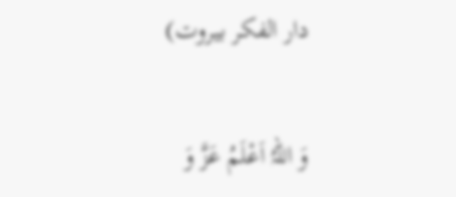دار الفکر بیروت)

وَ اللہُ اَعْلَمُ عَزَّ وَ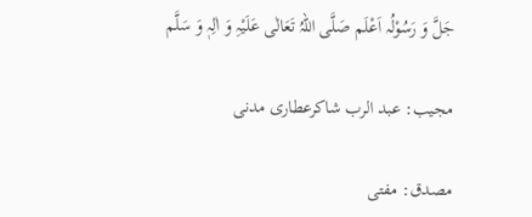جَلَّ وَ رَسُوْلُہ اَعْلَم صَلَّی اللہُ تَعَالٰی عَلَیْہِ وَ اٰلِہٖ وَ سَلَّم

مجیب: عبد الرب شاکرعطاری مدنی

مصدق: مفتی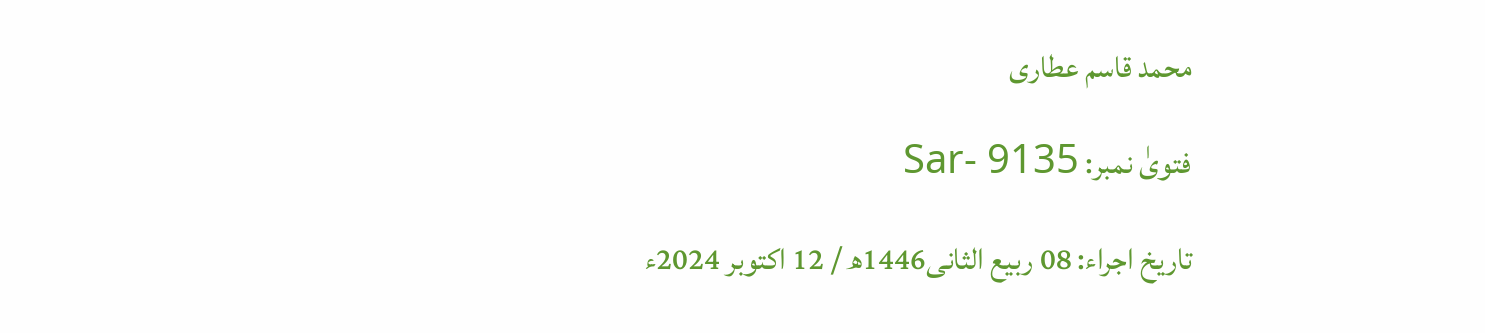محمد قاسم عطاری

فتویٰ نمبر: Sar- 9135

تاریخ اجراء: 08 ربیع الثانی1446ھ / 12 اکتوبر 2024ء